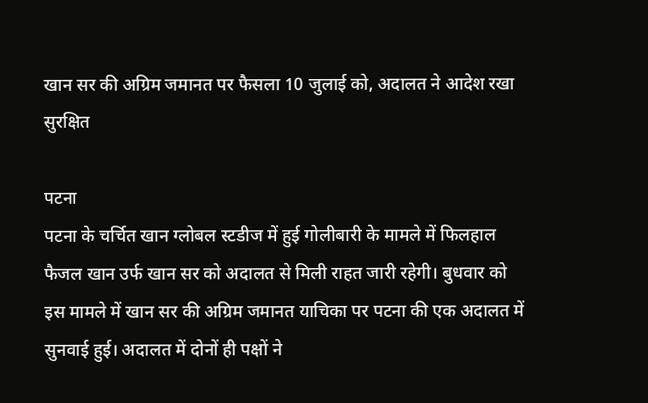खान सर की अग्रिम जमानत पर फैसला 10 जुलाई को, अदालत ने आदेश रखा सुरक्षित

पटना
पटना के चर्चित खान ग्लोबल स्टडीज में हुई गोलीबारी के मामले में फिलहाल फैजल खान उर्फ खान सर को अदालत से मिली राहत जारी रहेगी। बुधवार को इस मामले में खान सर की अग्रिम जमानत याचिका पर पटना की एक अदालत में सुनवाई हुई। अदालत में दोनों ही पक्षों ने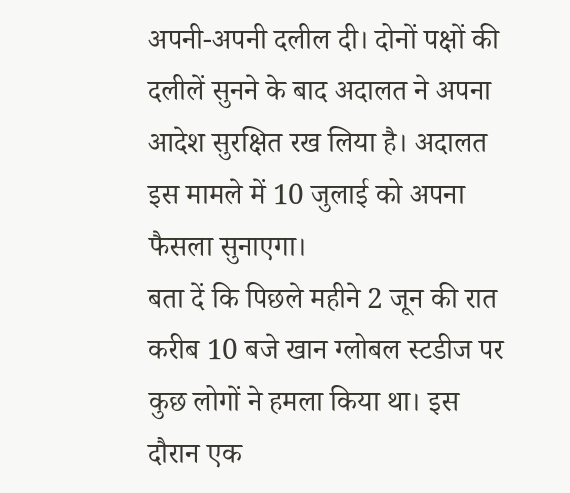अपनी-अपनी दलील दी। दोनों पक्षों की दलीलें सुनने के बाद अदालत ने अपना आदेश सुरक्षित रख लिया है। अदालत इस मामले में 10 जुलाई को अपना फैसला सुनाएगा।
बता दें कि पिछले महीने 2 जून की रात करीब 10 बजे खान ग्लोबल स्टडीज पर कुछ लोगों ने हमला किया था। इस दौरान एक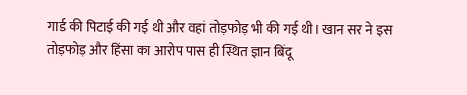गार्ड की पिटाई की गई थी और वहां तोड़फोड़ भी की गई थी। खान सर ने इस तोड़फोड़ और हिंसा का आरोप पास ही स्थित ज्ञान बिंदू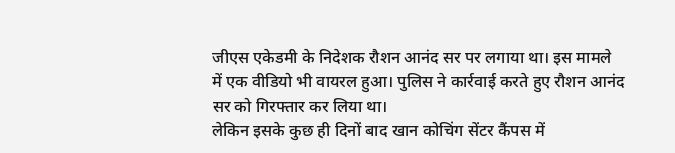जीएस एकेडमी के निदेशक रौशन आनंद सर पर लगाया था। इस मामले में एक वीडियो भी वायरल हुआ। पुलिस ने कार्रवाई करते हुए रौशन आनंद सर को गिरफ्तार कर लिया था।
लेकिन इसके कुछ ही दिनों बाद खान कोचिंग सेंटर कैंपस में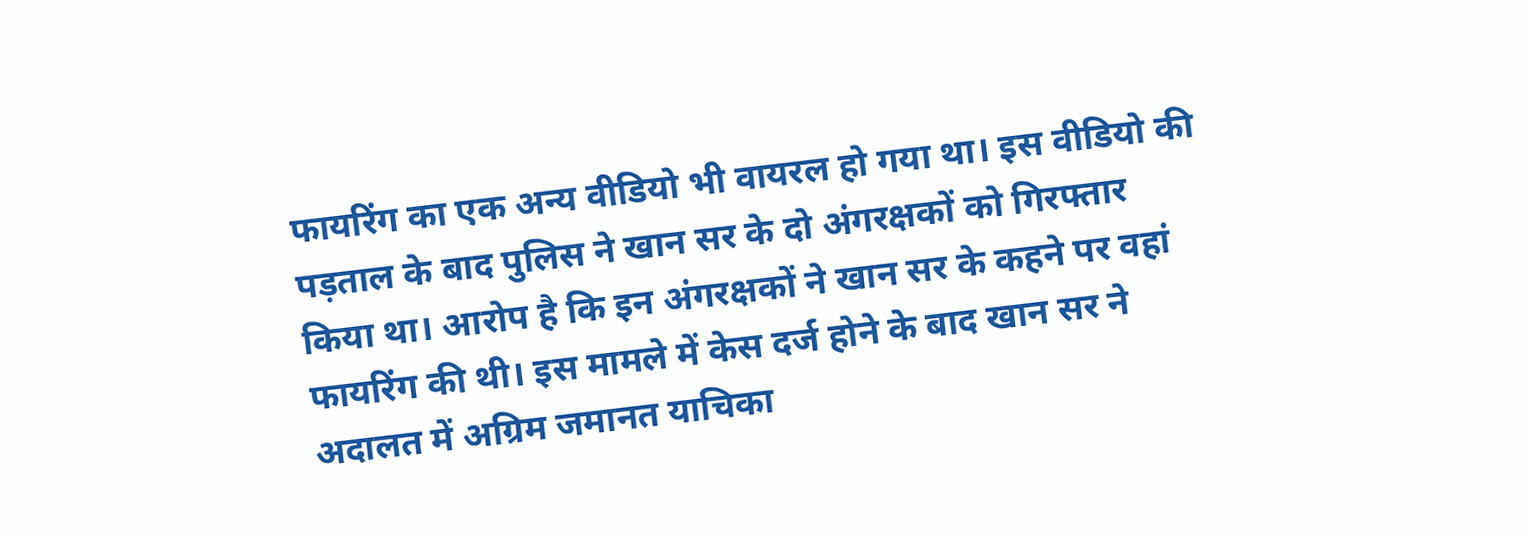फायरिंग का एक अन्य वीडियो भी वायरल हो गया था। इस वीडियो की पड़ताल के बाद पुलिस ने खान सर के दो अंगरक्षकों को गिरफ्तार किया था। आरोप है कि इन अंगरक्षकों ने खान सर के कहने पर वहां फायरिंग की थी। इस मामले में केस दर्ज होने के बाद खान सर ने अदालत में अग्रिम जमानत याचिका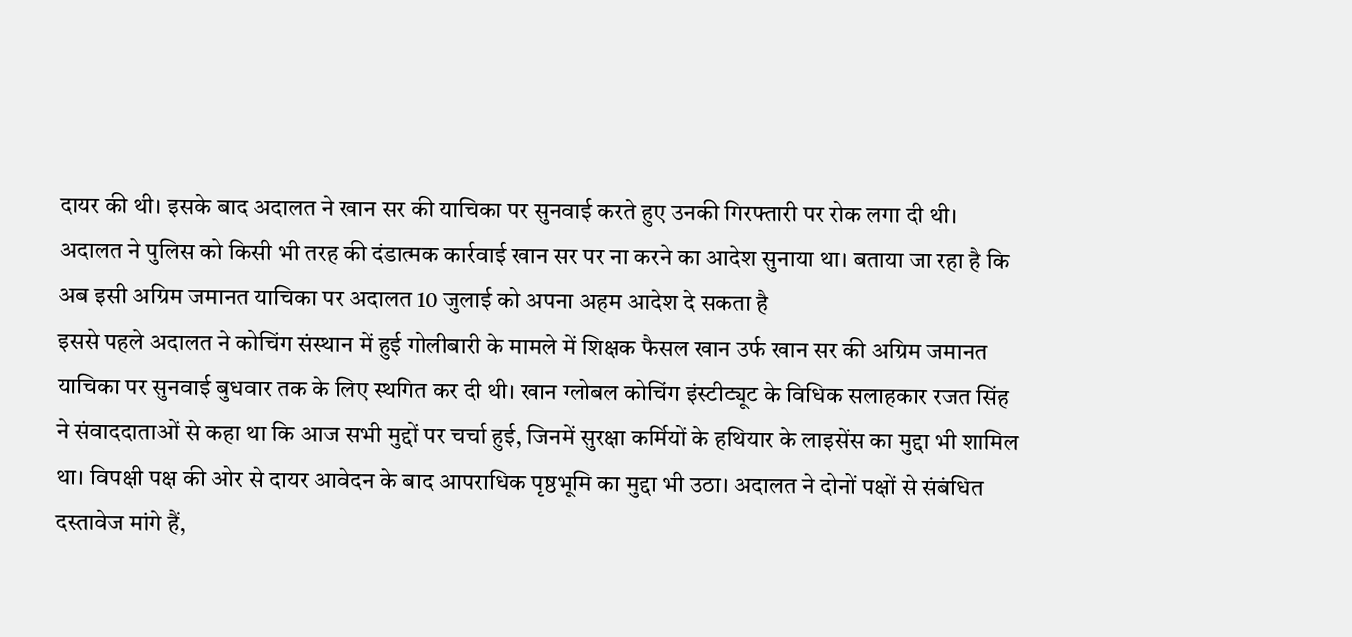दायर की थी। इसके बाद अदालत ने खान सर की याचिका पर सुनवाई करते हुए उनकी गिरफ्तारी पर रोक लगा दी थी। अदालत ने पुलिस को किसी भी तरह की दंडात्मक कार्रवाई खान सर पर ना करने का आदेश सुनाया था। बताया जा रहा है कि अब इसी अग्रिम जमानत याचिका पर अदालत 10 जुलाई को अपना अहम आदेश दे सकता है
इससे पहले अदालत ने कोचिंग संस्थान में हुई गोलीबारी के मामले में शिक्षक फैसल खान उर्फ खान सर की अग्रिम जमानत याचिका पर सुनवाई बुधवार तक के लिए स्थगित कर दी थी। खान ग्लोबल कोचिंग इंस्टीट्यूट के विधिक सलाहकार रजत सिंह ने संवाददाताओं से कहा था कि आज सभी मुद्दों पर चर्चा हुई, जिनमें सुरक्षा कर्मियों के हथियार के लाइसेंस का मुद्दा भी शामिल था। विपक्षी पक्ष की ओर से दायर आवेदन के बाद आपराधिक पृष्ठभूमि का मुद्दा भी उठा। अदालत ने दोनों पक्षों से संबंधित दस्तावेज मांगे हैं,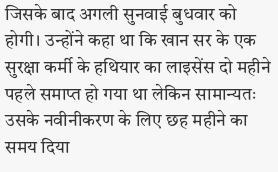जिसके बाद अगली सुनवाई बुधवार को होगी। उन्होंने कहा था कि खान सर के एक सुरक्षा कर्मी के हथियार का लाइसेंस दो महीने पहले समाप्त हो गया था लेकिन सामान्यतः उसके नवीनीकरण के लिए छह महीने का समय दिया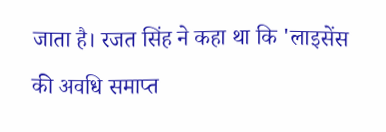जाता है। रजत सिंह ने कहा था कि 'लाइसेंस की अवधि समाप्त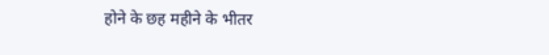होने के छह महीने के भीतर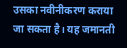उसका नवीनीकरण कराया जा सकता है। यह जमानती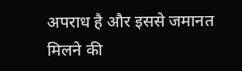अपराध है और इससे जमानत मिलने की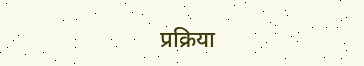प्रक्रिया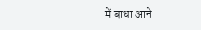में बाधा आने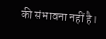की संभावना नहीं है।